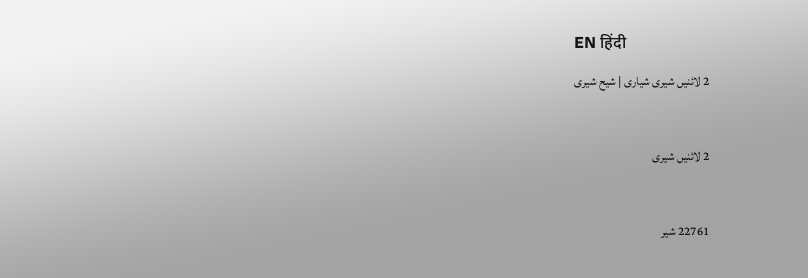EN हिंदी
2 لائنیں شیری شیاری | شیح شیری

2 لائنیں شیری

22761 شیر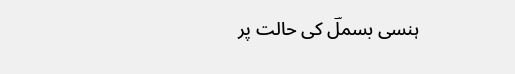ہنسی بسملؔ کی حالت پر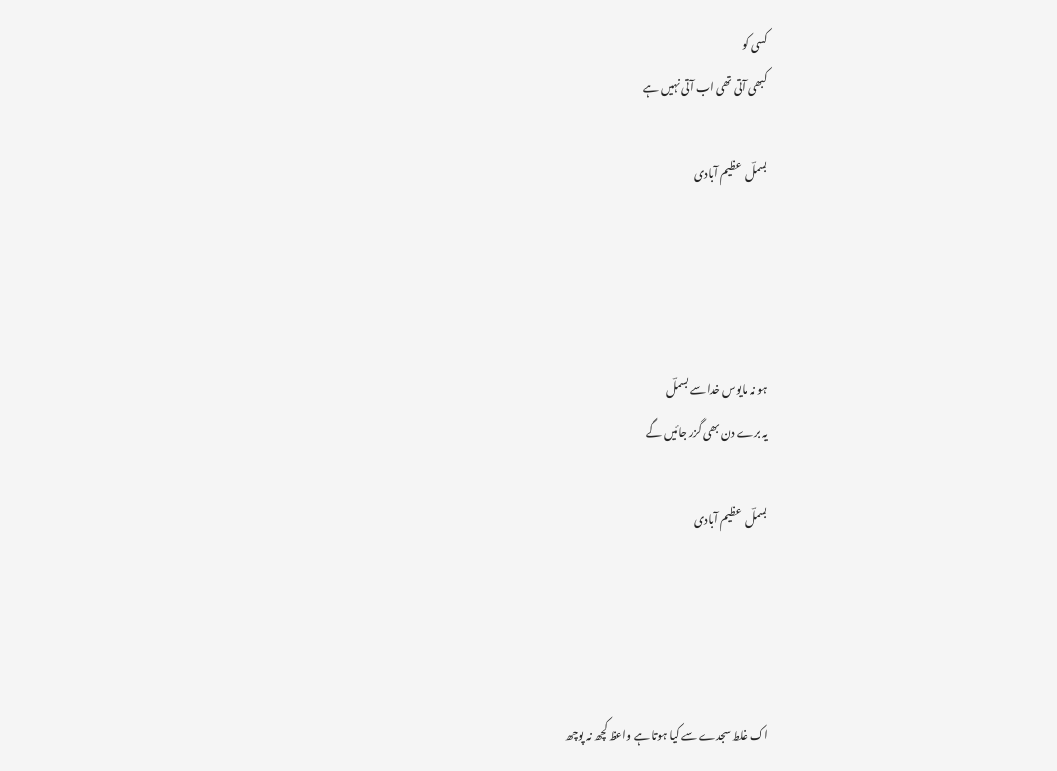کسی کو
کبھی آتی تھی اب آتی نہیں ہے

بسملؔ  عظیم آبادی




ہو نہ مایوس خدا سے بسملؔ
یہ برے دن بھی گزر جائیں گے

بسملؔ  عظیم آبادی




اک غلط سجدے سے کیا ہوتا ہے واعظ کچھ نہ پوچھ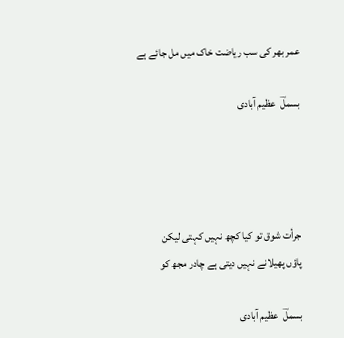عمر بھر کی سب ریاضت خاک میں مل جائے ہے

بسملؔ  عظیم آبادی




جرأت شوق تو کیا کچھ نہیں کہتی لیکن
پاؤں پھیلانے نہیں دیتی ہے چادر مجھ کو

بسملؔ  عظیم آبادی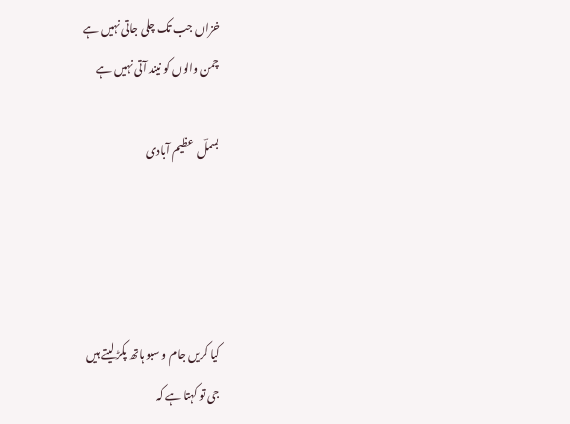خزاں جب تک چلی جاتی نہیں ہے
چمن والوں کو نیند آتی نہیں ہے

بسملؔ  عظیم آبادی




کیا کریں جام و سبو ہاتھ پکڑ لیتے ہیں
جی تو کہتا ہے کہ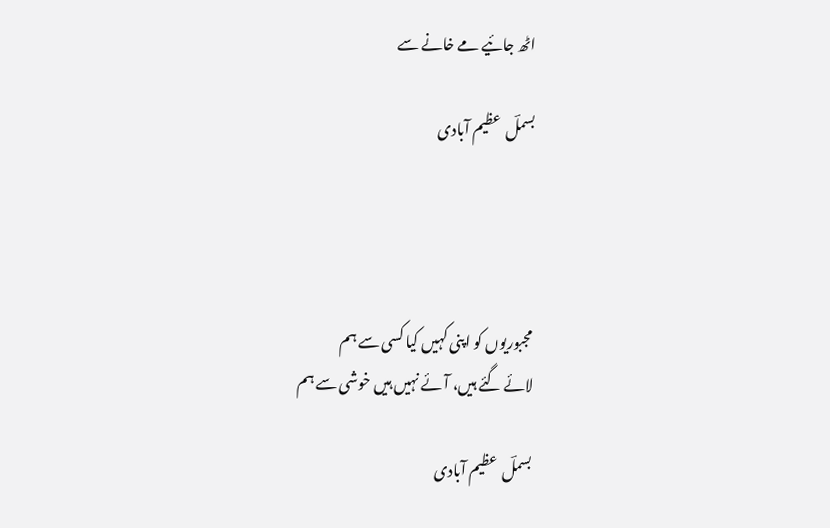اٹھ جائیے مے خانے سے

بسملؔ  عظیم آبادی




مجبوریوں کو اپنی کہیں کیا کسی سے ہم
لائے گئے ہیں، آئے نہیں ہیں خوشی سے ہم

بسملؔ  عظیم آبادی